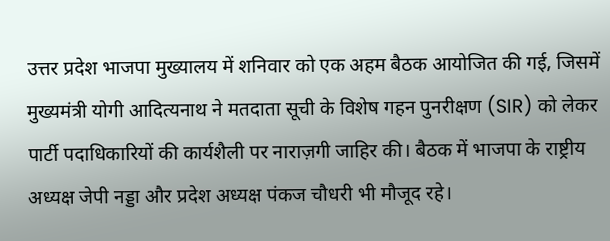उत्तर प्रदेश भाजपा मुख्यालय में शनिवार को एक अहम बैठक आयोजित की गई, जिसमें मुख्यमंत्री योगी आदित्यनाथ ने मतदाता सूची के विशेष गहन पुनरीक्षण (SIR) को लेकर पार्टी पदाधिकारियों की कार्यशैली पर नाराज़गी जाहिर की। बैठक में भाजपा के राष्ट्रीय अध्यक्ष जेपी नड्डा और प्रदेश अध्यक्ष पंकज चौधरी भी मौजूद रहे।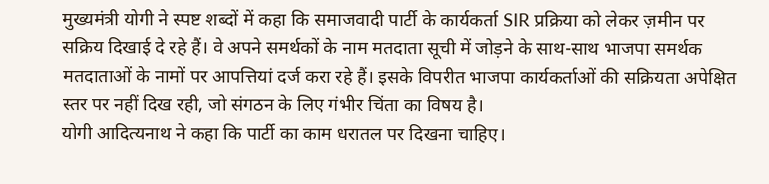मुख्यमंत्री योगी ने स्पष्ट शब्दों में कहा कि समाजवादी पार्टी के कार्यकर्ता SIR प्रक्रिया को लेकर ज़मीन पर सक्रिय दिखाई दे रहे हैं। वे अपने समर्थकों के नाम मतदाता सूची में जोड़ने के साथ-साथ भाजपा समर्थक मतदाताओं के नामों पर आपत्तियां दर्ज करा रहे हैं। इसके विपरीत भाजपा कार्यकर्ताओं की सक्रियता अपेक्षित स्तर पर नहीं दिख रही, जो संगठन के लिए गंभीर चिंता का विषय है।
योगी आदित्यनाथ ने कहा कि पार्टी का काम धरातल पर दिखना चाहिए।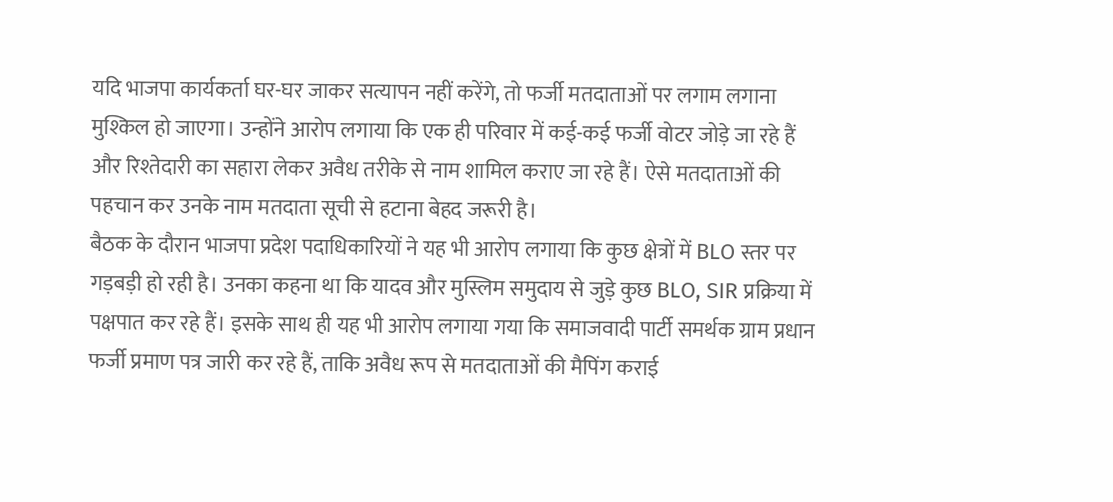यदि भाजपा कार्यकर्ता घर-घर जाकर सत्यापन नहीं करेंगे, तो फर्जी मतदाताओं पर लगाम लगाना मुश्किल हो जाएगा। उन्होंने आरोप लगाया कि एक ही परिवार में कई-कई फर्जी वोटर जोड़े जा रहे हैं और रिश्तेदारी का सहारा लेकर अवैध तरीके से नाम शामिल कराए जा रहे हैं। ऐसे मतदाताओं की पहचान कर उनके नाम मतदाता सूची से हटाना बेहद जरूरी है।
बैठक के दौरान भाजपा प्रदेश पदाधिकारियों ने यह भी आरोप लगाया कि कुछ क्षेत्रों में BLO स्तर पर गड़बड़ी हो रही है। उनका कहना था कि यादव और मुस्लिम समुदाय से जुड़े कुछ BLO, SIR प्रक्रिया में पक्षपात कर रहे हैं। इसके साथ ही यह भी आरोप लगाया गया कि समाजवादी पार्टी समर्थक ग्राम प्रधान फर्जी प्रमाण पत्र जारी कर रहे हैं, ताकि अवैध रूप से मतदाताओं की मैपिंग कराई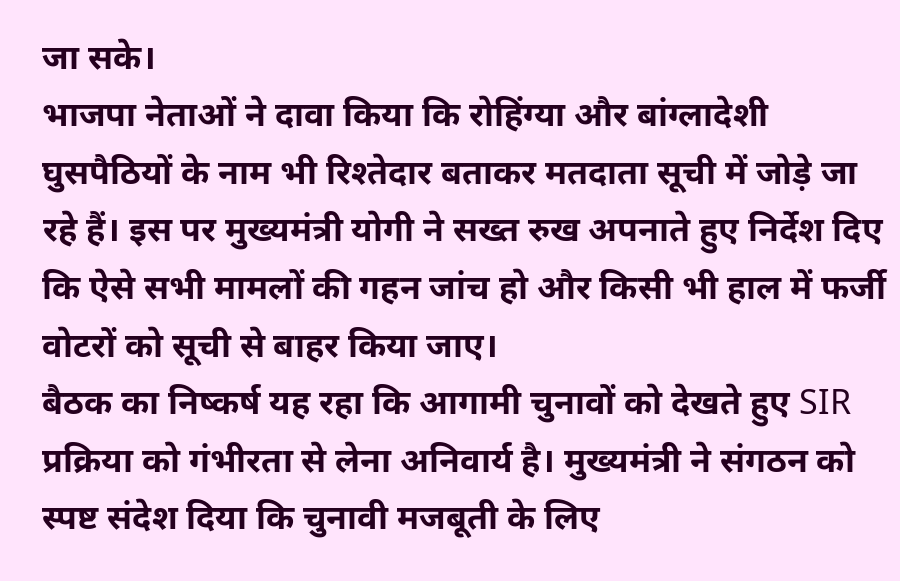जा सके।
भाजपा नेताओं ने दावा किया कि रोहिंग्या और बांग्लादेशी घुसपैठियों के नाम भी रिश्तेदार बताकर मतदाता सूची में जोड़े जा रहे हैं। इस पर मुख्यमंत्री योगी ने सख्त रुख अपनाते हुए निर्देश दिए कि ऐसे सभी मामलों की गहन जांच हो और किसी भी हाल में फर्जी वोटरों को सूची से बाहर किया जाए।
बैठक का निष्कर्ष यह रहा कि आगामी चुनावों को देखते हुए SIR प्रक्रिया को गंभीरता से लेना अनिवार्य है। मुख्यमंत्री ने संगठन को स्पष्ट संदेश दिया कि चुनावी मजबूती के लिए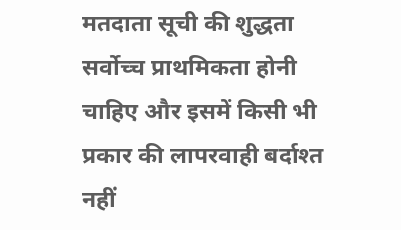मतदाता सूची की शुद्धता सर्वोच्च प्राथमिकता होनी चाहिए और इसमें किसी भी प्रकार की लापरवाही बर्दाश्त नहीं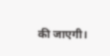की जाएगी।